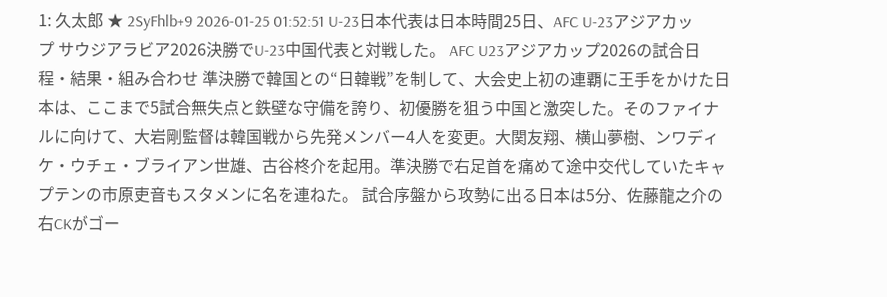1: 久太郎 ★ 2SyFhlb+9 2026-01-25 01:52:51 U-23日本代表は日本時間25日、AFC U-23アジアカップ サウジアラビア2026決勝でU-23中国代表と対戦した。 AFC U23アジアカップ2026の試合日程・結果・組み合わせ 準決勝で韓国との“日韓戦”を制して、大会史上初の連覇に王手をかけた日本は、ここまで5試合無失点と鉄壁な守備を誇り、初優勝を狙う中国と激突した。そのファイナルに向けて、大岩剛監督は韓国戦から先発メンバー4人を変更。大関友翔、横山夢樹、ンワディケ・ウチェ・ブライアン世雄、古谷柊介を起用。準決勝で右足首を痛めて途中交代していたキャプテンの市原吏音もスタメンに名を連ねた。 試合序盤から攻勢に出る日本は5分、佐藤龍之介の右CKがゴー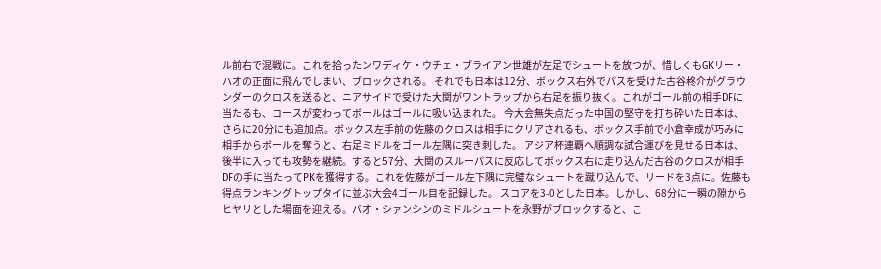ル前右で混戦に。これを拾ったンワディケ・ウチェ・ブライアン世雄が左足でシュートを放つが、惜しくもGKリー・ハオの正面に飛んでしまい、ブロックされる。 それでも日本は12分、ボックス右外でパスを受けた古谷柊介がグラウンダーのクロスを送ると、ニアサイドで受けた大関がワントラップから右足を振り抜く。これがゴール前の相手DFに当たるも、コースが変わってボールはゴールに吸い込まれた。 今大会無失点だった中国の堅守を打ち砕いた日本は、さらに20分にも追加点。ボックス左手前の佐藤のクロスは相手にクリアされるも、ボックス手前で小倉幸成が巧みに相手からボールを奪うと、右足ミドルをゴール左隅に突き刺した。 アジア杯連覇へ順調な試合運びを見せる日本は、後半に入っても攻勢を継続。すると57分、大関のスルーパスに反応してボックス右に走り込んだ古谷のクロスが相手DFの手に当たってPKを獲得する。これを佐藤がゴール左下隅に完璧なシュートを蹴り込んで、リードを3点に。佐藤も得点ランキングトップタイに並ぶ大会4ゴール目を記録した。 スコアを3-0とした日本。しかし、68分に一瞬の隙からヒヤリとした場面を迎える。バオ・シァンシンのミドルシュートを永野がブロックすると、こ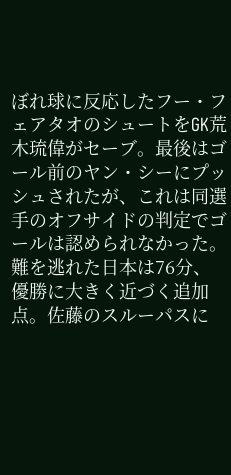ぼれ球に反応したフー・フェアタオのシュートをGK荒木琉偉がセーブ。最後はゴール前のヤン・シーにプッシュされたが、これは同選手のオフサイドの判定でゴールは認められなかった。 難を逃れた日本は76分、優勝に大きく近づく追加点。佐藤のスルーパスに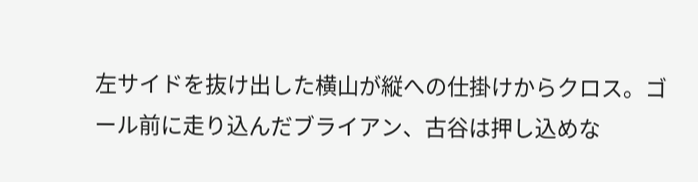左サイドを抜け出した横山が縦への仕掛けからクロス。ゴール前に走り込んだブライアン、古谷は押し込めな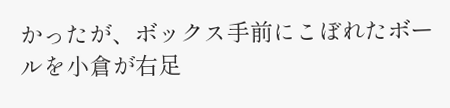かったが、ボックス手前にこぼれたボールを小倉が右足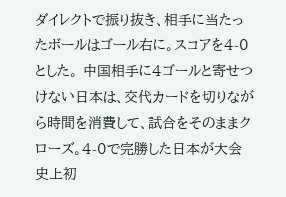ダイレクトで振り抜き、相手に当たったボールはゴール右に。スコアを4-0とした。 中国相手に4ゴールと寄せつけない日本は、交代カードを切りながら時間を消費して、試合をそのままクローズ。4-0で完勝した日本が大会史上初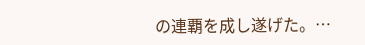の連覇を成し遂げた。…